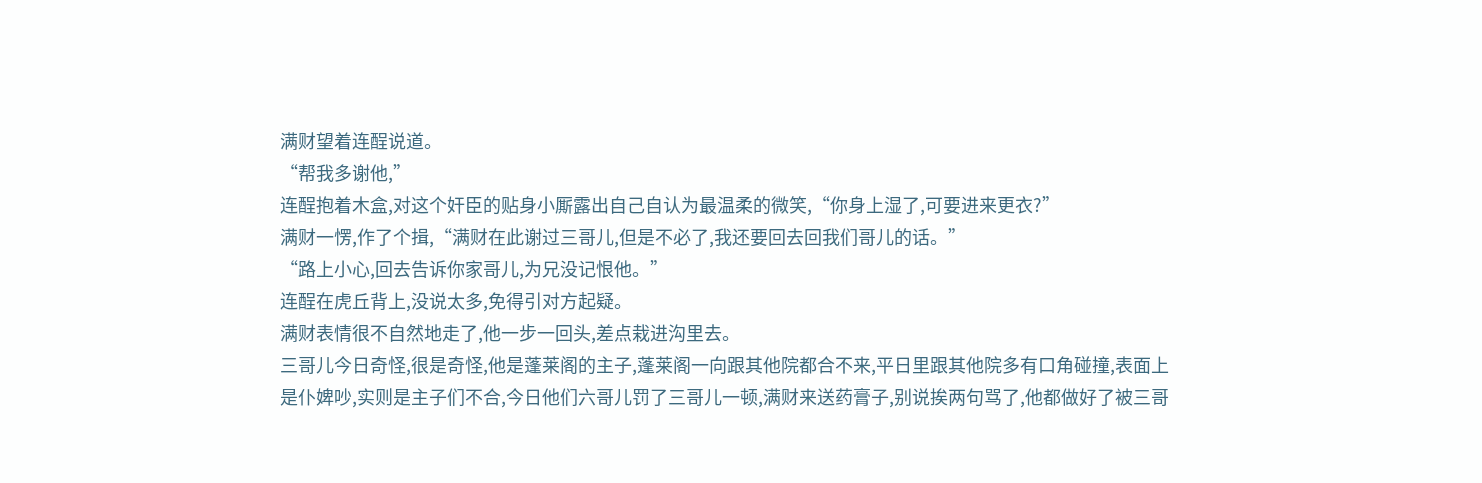满财望着连酲说道。
“帮我多谢他,”
连酲抱着木盒,对这个奸臣的贴身小厮露出自己自认为最温柔的微笑,“你身上湿了,可要进来更衣?”
满财一愣,作了个揖,“满财在此谢过三哥儿,但是不必了,我还要回去回我们哥儿的话。”
“路上小心,回去告诉你家哥儿,为兄没记恨他。”
连酲在虎丘背上,没说太多,免得引对方起疑。
满财表情很不自然地走了,他一步一回头,差点栽进沟里去。
三哥儿今日奇怪,很是奇怪,他是蓬莱阁的主子,蓬莱阁一向跟其他院都合不来,平日里跟其他院多有口角碰撞,表面上是仆婢吵,实则是主子们不合,今日他们六哥儿罚了三哥儿一顿,满财来送药膏子,别说挨两句骂了,他都做好了被三哥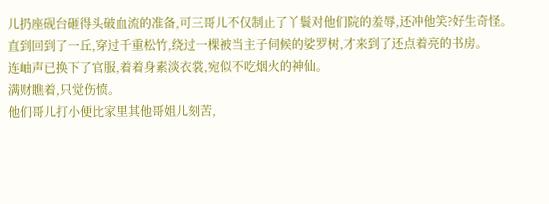儿扔座砚台砸得头破血流的准备,可三哥儿不仅制止了丫鬟对他们院的羞辱,还冲他笑?好生奇怪。
直到回到了一丘,穿过千重松竹,绕过一棵被当主子伺候的娑罗树,才来到了还点着亮的书房。
连岫声已换下了官服,着着身素淡衣裳,宛似不吃烟火的神仙。
满财瞧着,只觉伤愤。
他们哥儿打小便比家里其他哥姐儿刻苦,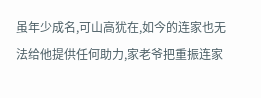虽年少成名,可山高犹在,如今的连家也无法给他提供任何助力,家老爷把重振连家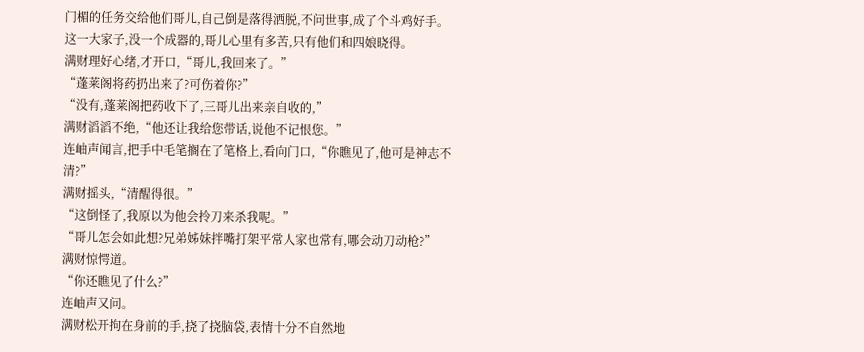门楣的任务交给他们哥儿,自己倒是落得洒脱,不问世事,成了个斗鸡好手。
这一大家子,没一个成器的,哥儿心里有多苦,只有他们和四娘晓得。
满财理好心绪,才开口,“哥儿,我回来了。”
“蓬莱阁将药扔出来了?可伤着你?”
“没有,蓬莱阁把药收下了,三哥儿出来亲自收的,”
满财滔滔不绝,“他还让我给您带话,说他不记恨您。”
连岫声闻言,把手中毛笔搁在了笔格上,看向门口,“你瞧见了,他可是神志不清?”
满财摇头,“清醒得很。”
“这倒怪了,我原以为他会拎刀来杀我呢。”
“哥儿怎会如此想?兄弟姊妹拌嘴打架平常人家也常有,哪会动刀动枪?”
满财惊愕道。
“你还瞧见了什么?”
连岫声又问。
满财松开拘在身前的手,挠了挠脑袋,表情十分不自然地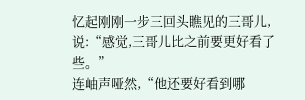忆起刚刚一步三回头瞧见的三哥儿,说:“感觉,三哥儿比之前要更好看了些。”
连岫声哑然,“他还要好看到哪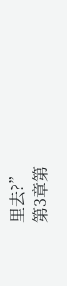里去?”
第3章第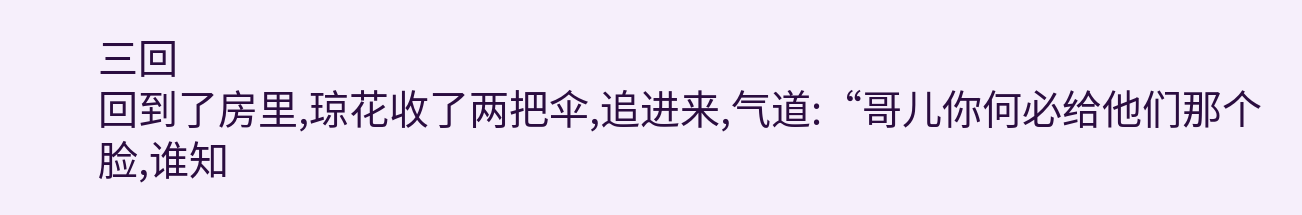三回
回到了房里,琼花收了两把伞,追进来,气道:“哥儿你何必给他们那个脸,谁知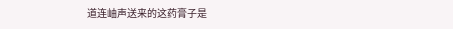道连岫声送来的这药膏子是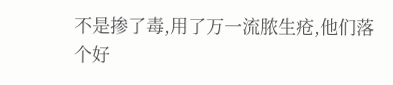不是掺了毒,用了万一流脓生疮,他们落个好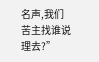名声,我们苦主找谁说理去?”